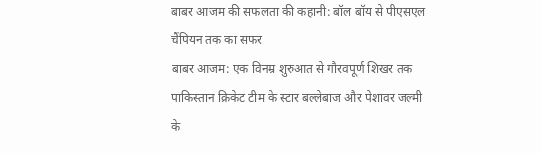बाबर आजम की सफलता की कहानी: बॉल बॉय से पीएसएल चैंपियन तक का सफर
बाबर आजम: एक विनम्र शुरुआत से गौरवपूर्ण शिखर तक
पाकिस्तान क्रिकेट टीम के स्टार बल्लेबाज और पेशावर जल्मी के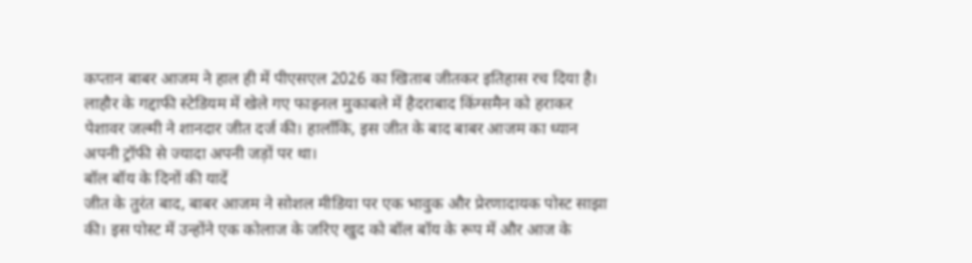कप्तान बाबर आजम ने हाल ही में पीएसएल 2026 का खिताब जीतकर इतिहास रच दिया है। लाहौर के गद्दाफी स्टेडियम में खेले गए फाइनल मुकाबले में हैदराबाद किंग्समैन को हराकर पेशावर जल्मी ने शानदार जीत दर्ज की। हालाँकि, इस जीत के बाद बाबर आजम का ध्यान अपनी ट्रॉफी से ज्यादा अपनी जड़ों पर था।
बॉल बॉय के दिनों की यादें
जीत के तुरंत बाद, बाबर आजम ने सोशल मीडिया पर एक भावुक और प्रेरणादायक पोस्ट साझा की। इस पोस्ट में उन्होंने एक कोलाज के जरिए खुद को बॉल बॉय के रूप में और आज के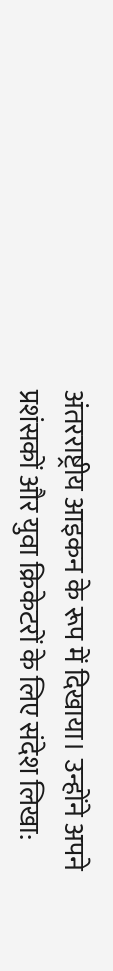अंतरराष्ट्रीय आइकन के रूप में दिखाया। उन्होंने अपने प्रशंसकों और युवा क्रिकेटरों के लिए संदेश लिखा: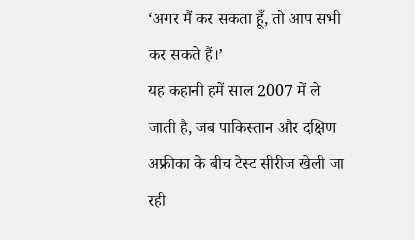‘अगर मैं कर सकता हूँ, तो आप सभी कर सकते हैं।’
यह कहानी हमें साल 2007 में ले जाती है, जब पाकिस्तान और दक्षिण अफ्रीका के बीच टेस्ट सीरीज खेली जा रही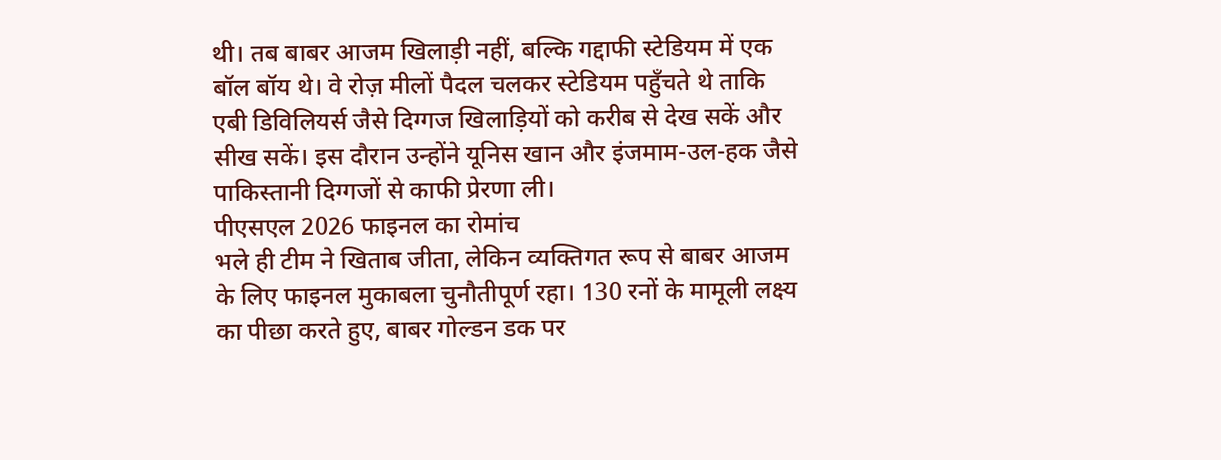थी। तब बाबर आजम खिलाड़ी नहीं, बल्कि गद्दाफी स्टेडियम में एक बॉल बॉय थे। वे रोज़ मीलों पैदल चलकर स्टेडियम पहुँचते थे ताकि एबी डिविलियर्स जैसे दिग्गज खिलाड़ियों को करीब से देख सकें और सीख सकें। इस दौरान उन्होंने यूनिस खान और इंजमाम-उल-हक जैसे पाकिस्तानी दिग्गजों से काफी प्रेरणा ली।
पीएसएल 2026 फाइनल का रोमांच
भले ही टीम ने खिताब जीता, लेकिन व्यक्तिगत रूप से बाबर आजम के लिए फाइनल मुकाबला चुनौतीपूर्ण रहा। 130 रनों के मामूली लक्ष्य का पीछा करते हुए, बाबर गोल्डन डक पर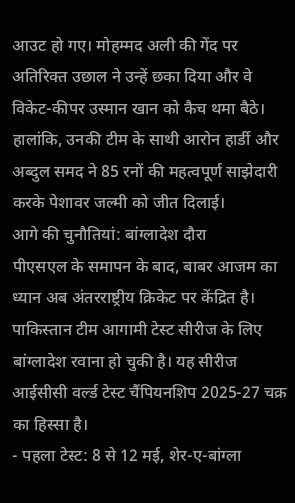आउट हो गए। मोहम्मद अली की गेंद पर अतिरिक्त उछाल ने उन्हें छका दिया और वे विकेट-कीपर उस्मान खान को कैच थमा बैठे। हालांकि, उनकी टीम के साथी आरोन हार्डी और अब्दुल समद ने 85 रनों की महत्वपूर्ण साझेदारी करके पेशावर जल्मी को जीत दिलाई।
आगे की चुनौतियां: बांग्लादेश दौरा
पीएसएल के समापन के बाद, बाबर आजम का ध्यान अब अंतरराष्ट्रीय क्रिकेट पर केंद्रित है। पाकिस्तान टीम आगामी टेस्ट सीरीज के लिए बांग्लादेश रवाना हो चुकी है। यह सीरीज आईसीसी वर्ल्ड टेस्ट चैंपियनशिप 2025-27 चक्र का हिस्सा है।
- पहला टेस्ट: 8 से 12 मई, शेर-ए-बांग्ला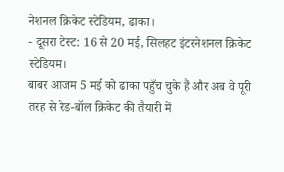नेशनल क्रिकेट स्टेडियम, ढाका।
- दूसरा टेस्ट: 16 से 20 मई, सिलहट इंटरनेशनल क्रिकेट स्टेडियम।
बाबर आजम 5 मई को ढाका पहुँच चुके हैं और अब वे पूरी तरह से रेड-बॉल क्रिकेट की तैयारी में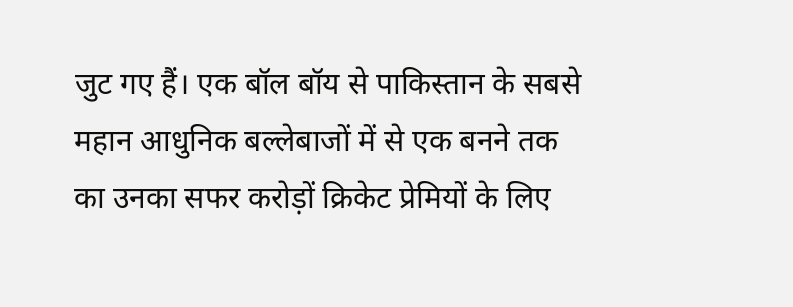जुट गए हैं। एक बॉल बॉय से पाकिस्तान के सबसे महान आधुनिक बल्लेबाजों में से एक बनने तक का उनका सफर करोड़ों क्रिकेट प्रेमियों के लिए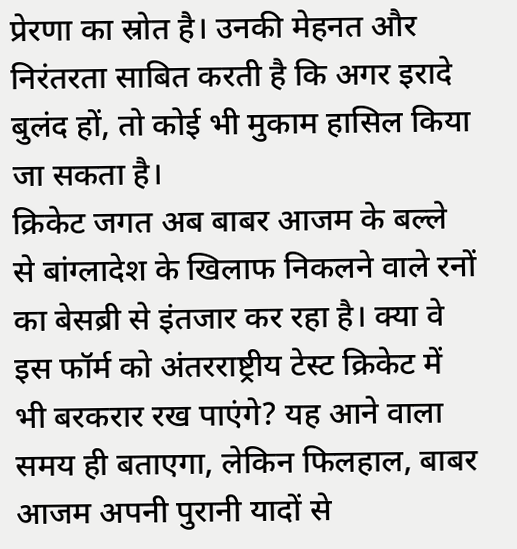प्रेरणा का स्रोत है। उनकी मेहनत और निरंतरता साबित करती है कि अगर इरादे बुलंद हों, तो कोई भी मुकाम हासिल किया जा सकता है।
क्रिकेट जगत अब बाबर आजम के बल्ले से बांग्लादेश के खिलाफ निकलने वाले रनों का बेसब्री से इंतजार कर रहा है। क्या वे इस फॉर्म को अंतरराष्ट्रीय टेस्ट क्रिकेट में भी बरकरार रख पाएंगे? यह आने वाला समय ही बताएगा, लेकिन फिलहाल, बाबर आजम अपनी पुरानी यादों से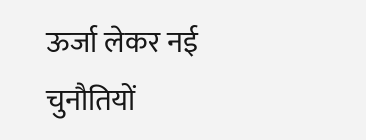ऊर्जा लेकर नई चुनौतियों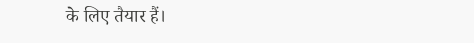के लिए तैयार हैं।